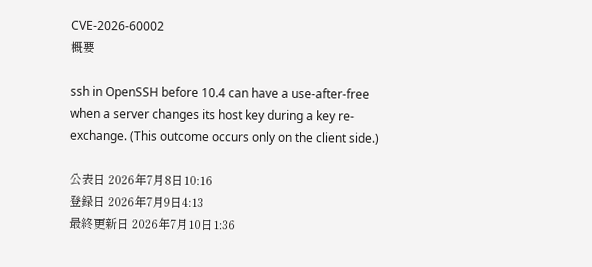CVE-2026-60002
概要

ssh in OpenSSH before 10.4 can have a use-after-free when a server changes its host key during a key re-exchange. (This outcome occurs only on the client side.)

公表日 2026年7月8日10:16
登録日 2026年7月9日4:13
最終更新日 2026年7月10日1:36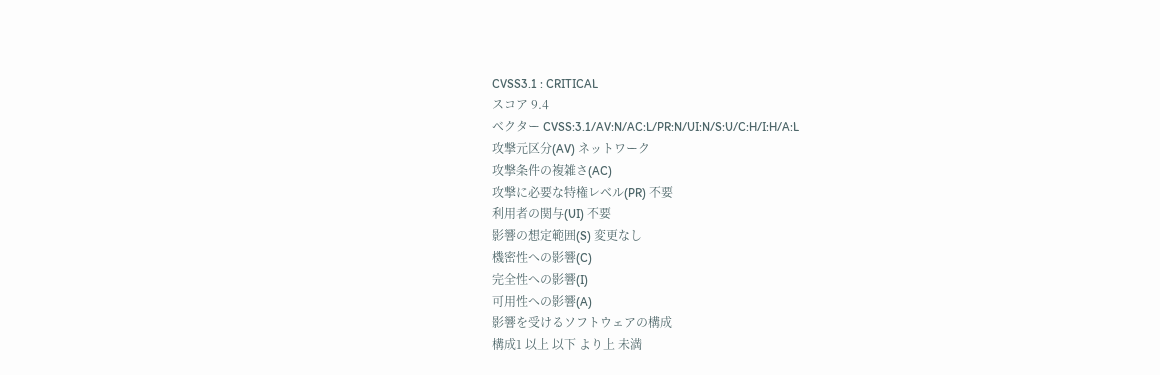CVSS3.1 : CRITICAL
スコア 9.4
ベクター CVSS:3.1/AV:N/AC:L/PR:N/UI:N/S:U/C:H/I:H/A:L
攻撃元区分(AV) ネットワーク
攻撃条件の複雑さ(AC)
攻撃に必要な特権レベル(PR) 不要
利用者の関与(UI) 不要
影響の想定範囲(S) 変更なし
機密性への影響(C)
完全性への影響(I)
可用性への影響(A)
影響を受けるソフトウェアの構成
構成1 以上 以下 より上 未満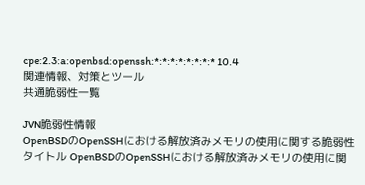cpe:2.3:a:openbsd:openssh:*:*:*:*:*:*:*:* 10.4
関連情報、対策とツール
共通脆弱性一覧

JVN脆弱性情報
OpenBSDのOpenSSHにおける解放済みメモリの使用に関する脆弱性
タイトル OpenBSDのOpenSSHにおける解放済みメモリの使用に関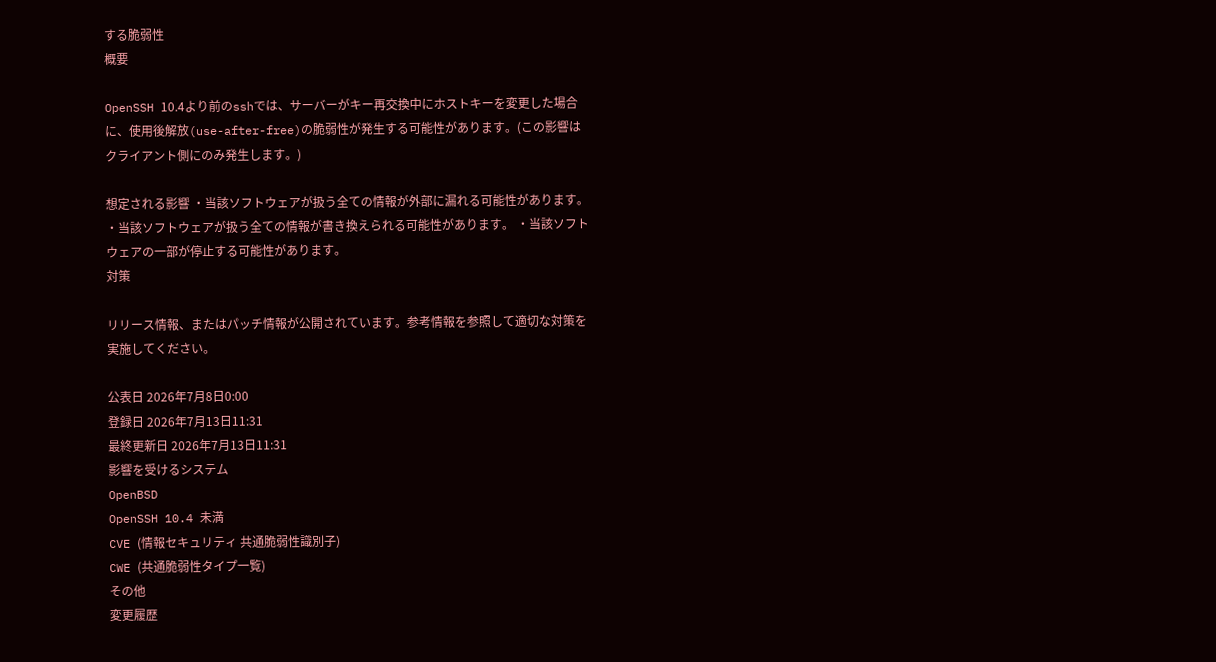する脆弱性
概要

OpenSSH 10.4より前のsshでは、サーバーがキー再交換中にホストキーを変更した場合に、使用後解放(use-after-free)の脆弱性が発生する可能性があります。(この影響はクライアント側にのみ発生します。)

想定される影響 ・当該ソフトウェアが扱う全ての情報が外部に漏れる可能性があります。 ・当該ソフトウェアが扱う全ての情報が書き換えられる可能性があります。 ・当該ソフトウェアの一部が停止する可能性があります。
対策

リリース情報、またはパッチ情報が公開されています。参考情報を参照して適切な対策を実施してください。

公表日 2026年7月8日0:00
登録日 2026年7月13日11:31
最終更新日 2026年7月13日11:31
影響を受けるシステム
OpenBSD
OpenSSH 10.4 未満
CVE (情報セキュリティ 共通脆弱性識別子)
CWE (共通脆弱性タイプ一覧)
その他
変更履歴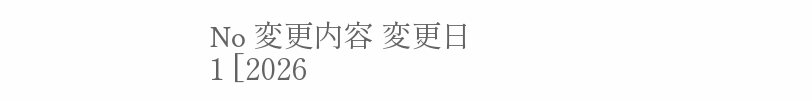No 変更内容 変更日
1 [2026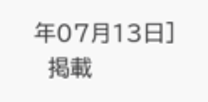年07月13日]
  掲載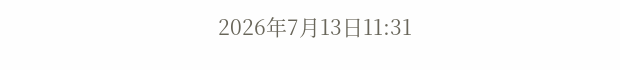2026年7月13日11:31